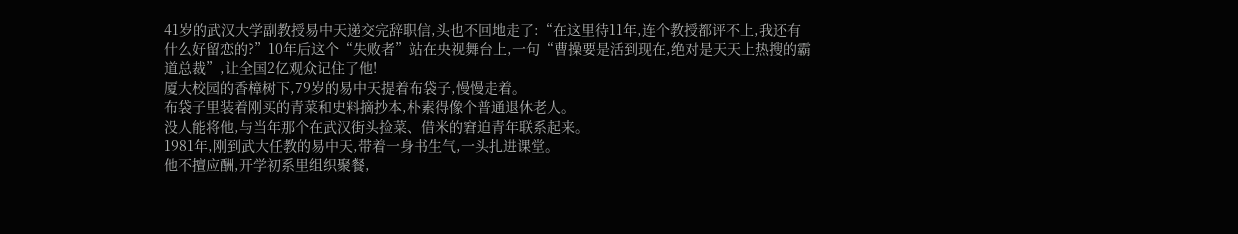41岁的武汉大学副教授易中天递交完辞职信,头也不回地走了:“在这里待11年,连个教授都评不上,我还有什么好留恋的?”10年后这个“失败者”站在央视舞台上,一句“曹操要是活到现在,绝对是天天上热搜的霸道总裁”,让全国2亿观众记住了他!
厦大校园的香樟树下,79岁的易中天提着布袋子,慢慢走着。
布袋子里装着刚买的青菜和史料摘抄本,朴素得像个普通退休老人。
没人能将他,与当年那个在武汉街头捡菜、借米的窘迫青年联系起来。
1981年,刚到武大任教的易中天,带着一身书生气,一头扎进课堂。
他不擅应酬,开学初系里组织聚餐,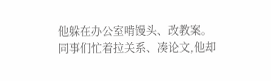他躲在办公室啃馒头、改教案。
同事们忙着拉关系、凑论文,他却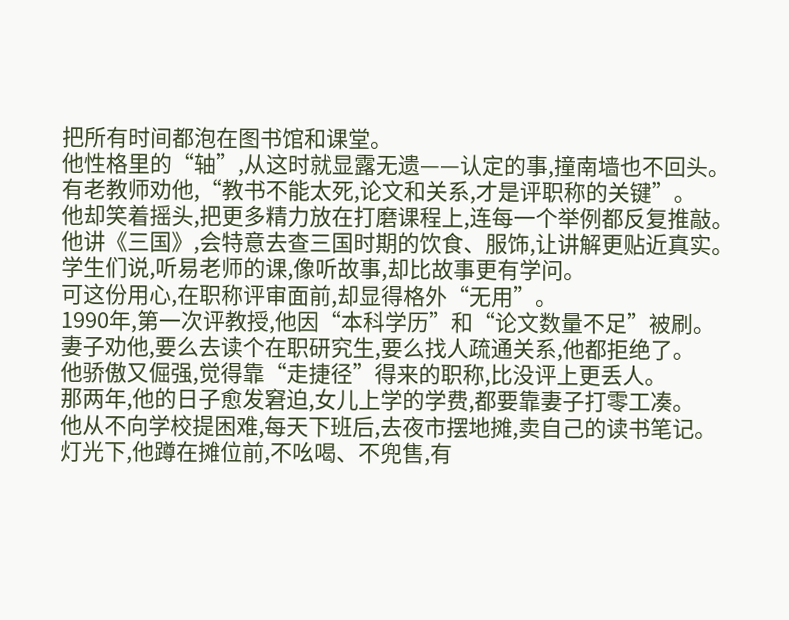把所有时间都泡在图书馆和课堂。
他性格里的“轴”,从这时就显露无遗——认定的事,撞南墙也不回头。
有老教师劝他,“教书不能太死,论文和关系,才是评职称的关键”。
他却笑着摇头,把更多精力放在打磨课程上,连每一个举例都反复推敲。
他讲《三国》,会特意去查三国时期的饮食、服饰,让讲解更贴近真实。
学生们说,听易老师的课,像听故事,却比故事更有学问。
可这份用心,在职称评审面前,却显得格外“无用”。
1990年,第一次评教授,他因“本科学历”和“论文数量不足”被刷。
妻子劝他,要么去读个在职研究生,要么找人疏通关系,他都拒绝了。
他骄傲又倔强,觉得靠“走捷径”得来的职称,比没评上更丢人。
那两年,他的日子愈发窘迫,女儿上学的学费,都要靠妻子打零工凑。
他从不向学校提困难,每天下班后,去夜市摆地摊,卖自己的读书笔记。
灯光下,他蹲在摊位前,不吆喝、不兜售,有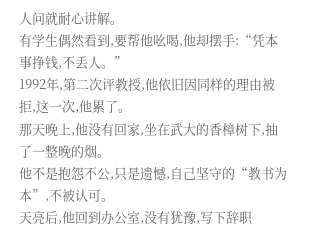人问就耐心讲解。
有学生偶然看到,要帮他吆喝,他却摆手:“凭本事挣钱,不丢人。”
1992年,第二次评教授,他依旧因同样的理由被拒,这一次,他累了。
那天晚上,他没有回家,坐在武大的香樟树下,抽了一整晚的烟。
他不是抱怨不公,只是遗憾,自己坚守的“教书为本”,不被认可。
天亮后,他回到办公室,没有犹豫,写下辞职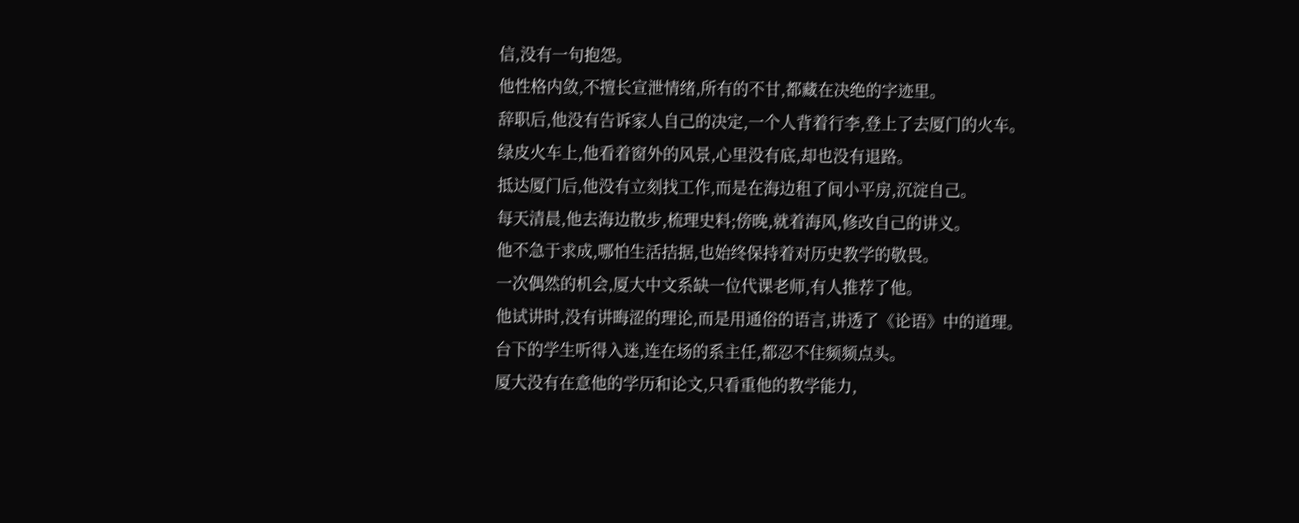信,没有一句抱怨。
他性格内敛,不擅长宣泄情绪,所有的不甘,都藏在决绝的字迹里。
辞职后,他没有告诉家人自己的决定,一个人背着行李,登上了去厦门的火车。
绿皮火车上,他看着窗外的风景,心里没有底,却也没有退路。
抵达厦门后,他没有立刻找工作,而是在海边租了间小平房,沉淀自己。
每天清晨,他去海边散步,梳理史料;傍晚,就着海风,修改自己的讲义。
他不急于求成,哪怕生活拮据,也始终保持着对历史教学的敬畏。
一次偶然的机会,厦大中文系缺一位代课老师,有人推荐了他。
他试讲时,没有讲晦涩的理论,而是用通俗的语言,讲透了《论语》中的道理。
台下的学生听得入迷,连在场的系主任,都忍不住频频点头。
厦大没有在意他的学历和论文,只看重他的教学能力,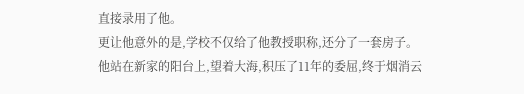直接录用了他。
更让他意外的是,学校不仅给了他教授职称,还分了一套房子。
他站在新家的阳台上,望着大海,积压了11年的委屈,终于烟消云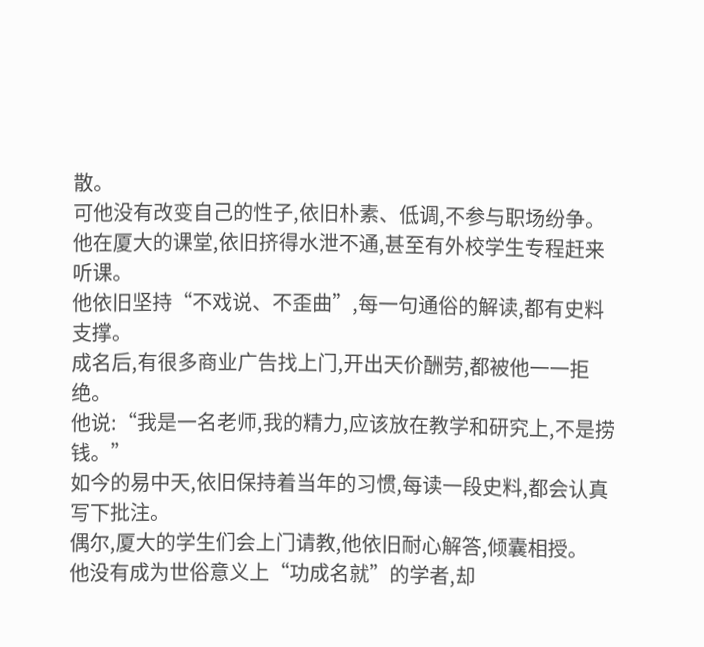散。
可他没有改变自己的性子,依旧朴素、低调,不参与职场纷争。
他在厦大的课堂,依旧挤得水泄不通,甚至有外校学生专程赶来听课。
他依旧坚持“不戏说、不歪曲”,每一句通俗的解读,都有史料支撑。
成名后,有很多商业广告找上门,开出天价酬劳,都被他一一拒绝。
他说:“我是一名老师,我的精力,应该放在教学和研究上,不是捞钱。”
如今的易中天,依旧保持着当年的习惯,每读一段史料,都会认真写下批注。
偶尔,厦大的学生们会上门请教,他依旧耐心解答,倾囊相授。
他没有成为世俗意义上“功成名就”的学者,却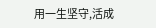用一生坚守,活成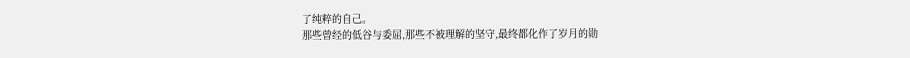了纯粹的自己。
那些曾经的低谷与委屈,那些不被理解的坚守,最终都化作了岁月的勋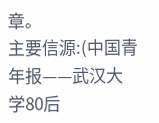章。
主要信源:(中国青年报——武汉大学80后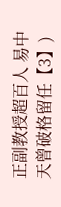正副教授超百人 易中天曾破格留任【3】)